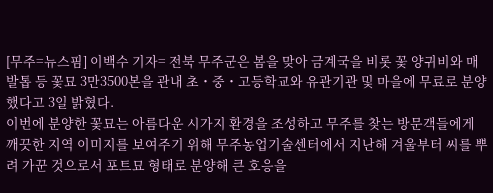[무주=뉴스핌] 이백수 기자= 전북 무주군은 봄을 맞아 금계국을 비롯 꽃 양귀비와 매발톱 등 꽃묘 3만3500본을 관내 초・중・고등학교와 유관기관 및 마을에 무료로 분양했다고 3일 밝혔다.
이번에 분양한 꽃묘는 아름다운 시가지 환경을 조성하고 무주를 찾는 방문객들에게 깨끗한 지역 이미지를 보여주기 위해 무주농업기술센터에서 지난해 겨울부터 씨를 뿌려 가꾼 것으로서 포트묘 형태로 분양해 큰 호응을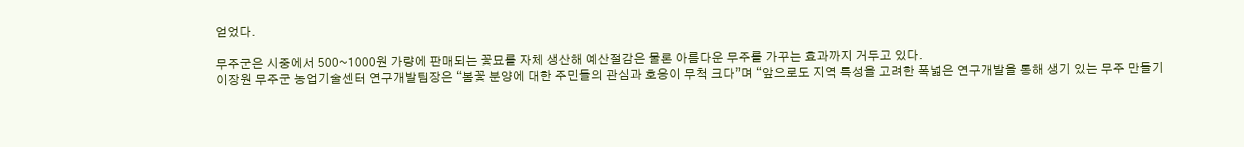얻었다.

무주군은 시중에서 500~1000원 가량에 판매되는 꽃묘를 자체 생산해 예산절감은 물론 아름다운 무주를 가꾸는 효과까지 거두고 있다.
이장원 무주군 농업기술센터 연구개발팀장은 “봄꽃 분양에 대한 주민들의 관심과 호응이 무척 크다”며 “앞으로도 지역 특성을 고려한 폭넓은 연구개발을 통해 생기 있는 무주 만들기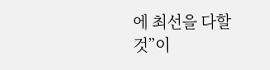에 최선을 다할 것”이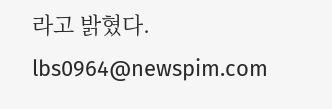라고 밝혔다.
lbs0964@newspim.com